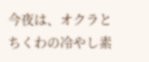今夜は、オクラとちくわの冷やし素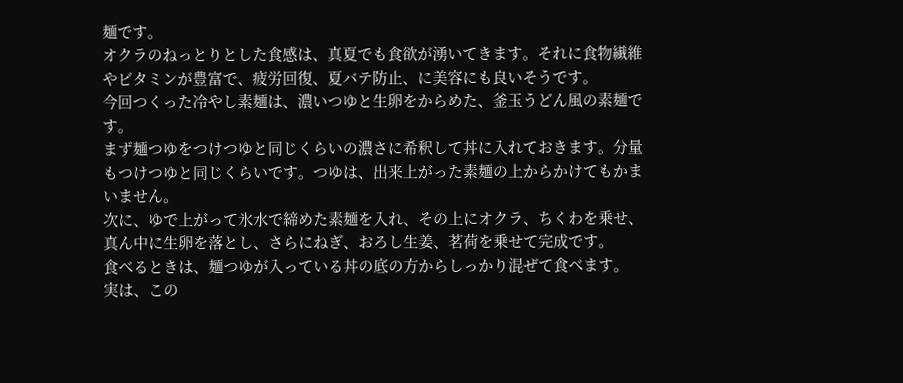麺です。
オクラのねっとりとした食感は、真夏でも食欲が湧いてきます。それに食物繊維やビタミンが豊富で、疲労回復、夏バテ防止、に美容にも良いそうです。
今回つくった冷やし素麺は、濃いつゆと生卵をからめた、釜玉うどん風の素麺です。
まず麺つゆをつけつゆと同じくらいの濃さに希釈して丼に入れておきます。分量もつけつゆと同じくらいです。つゆは、出来上がった素麺の上からかけてもかまいません。
次に、ゆで上がって氷水で締めた素麺を入れ、その上にオクラ、ちくわを乗せ、真ん中に生卵を落とし、さらにねぎ、おろし生姜、茗荷を乗せて完成です。
食べるときは、麺つゆが入っている丼の底の方からしっかり混ぜて食べます。
実は、この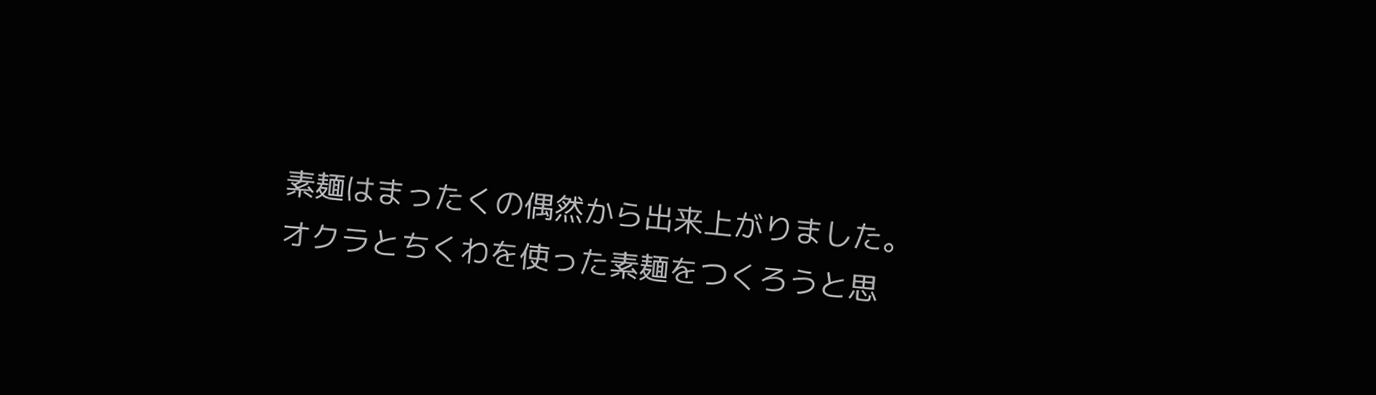素麺はまったくの偶然から出来上がりました。
オクラとちくわを使った素麺をつくろうと思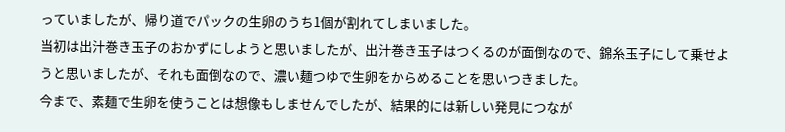っていましたが、帰り道でパックの生卵のうち1個が割れてしまいました。
当初は出汁巻き玉子のおかずにしようと思いましたが、出汁巻き玉子はつくるのが面倒なので、錦糸玉子にして乗せようと思いましたが、それも面倒なので、濃い麺つゆで生卵をからめることを思いつきました。
今まで、素麺で生卵を使うことは想像もしませんでしたが、結果的には新しい発見につなが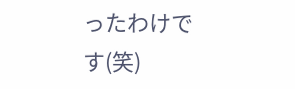ったわけです(笑)